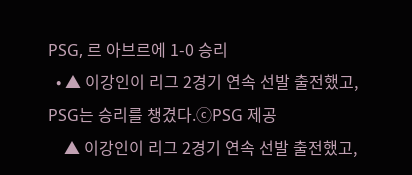PSG, 르 아브르에 1-0 승리
  • ▲ 이강인이 리그 2경기 연속 선발 출전했고, PSG는 승리를 챙겼다.ⓒPSG 제공
    ▲ 이강인이 리그 2경기 연속 선발 출전했고,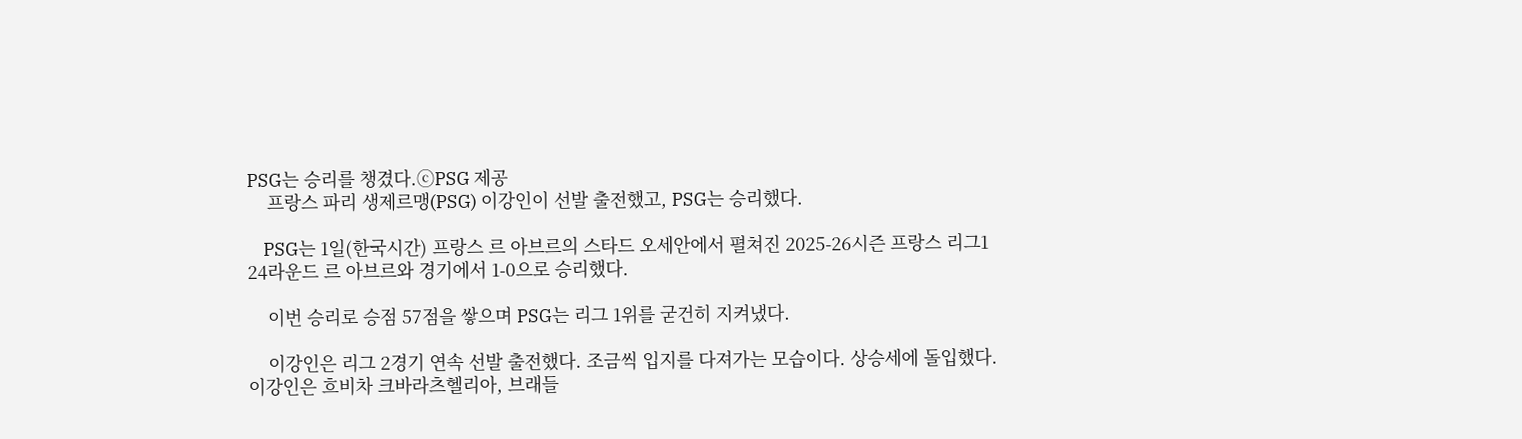PSG는 승리를 챙겼다.ⓒPSG 제공
    프랑스 파리 생제르맹(PSG) 이강인이 선발 출전했고, PSG는 승리했다.

    PSG는 1일(한국시간) 프랑스 르 아브르의 스타드 오세안에서 펼쳐진 2025-26시즌 프랑스 리그1 24라운드 르 아브르와 경기에서 1-0으로 승리했다.

    이번 승리로 승점 57점을 쌓으며 PSG는 리그 1위를 굳건히 지켜냈다.

    이강인은 리그 2경기 연속 선발 출전했다. 조금씩 입지를 다져가는 모습이다. 상승세에 돌입했다. 이강인은 흐비차 크바라츠헬리아, 브래들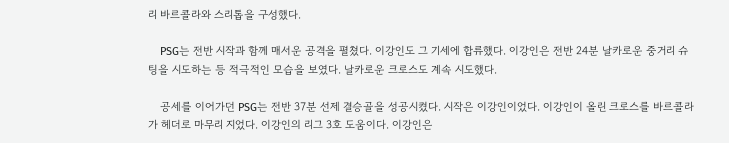리 바르콜라와 스리톱을 구성했다.

    PSG는 전반 시작과 함께 매서운 공격을 펼쳤다. 이강인도 그 기세에 합류했다. 이강인은 전반 24분 날카로운 중거리 슈팅을 시도하는 등 적극적인 모습을 보였다. 날카로운 크로스도 계속 시도했다.

    공세를 이어가던 PSG는 전반 37분 선제 결승골을 성공시켰다. 시작은 이강인이었다. 이강인이 올린 크로스를 바르콜라가 헤더로 마무리 지었다. 이강인의 리그 3호 도움이다. 이강인은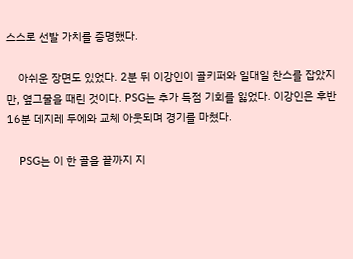스스로 선발 가치를 증명했다.

    아쉬운 장면도 있었다. 2분 뒤 이강인이 골키퍼와 일대일 찬스를 잡았지만, 옆그물을 때린 것이다. PSG는 추가 득점 기회를 잃었다. 이강인은 후반 16분 데지레 두에와 교체 아웃되며 경기를 마쳤다.

    PSG는 이 한 골을 끝까지 지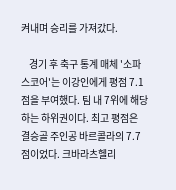켜내며 승리를 가져갔다.

    경기 후 축구 통계 매체 '소파스코어'는 이강인에게 평점 7.1점을 부여했다. 팀 내 7위에 해당하는 하위권이다. 최고 평점은 결승골 주인공 바르콜라의 7.7점이었다. 크바라츠헬리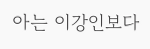아는 이강인보다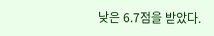낮은 6.7점을 받았다.